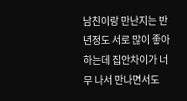남친이랑 만난지는 반년정도 서로 많이 좋아하는데 집안차이가 너무 나서 만나면서도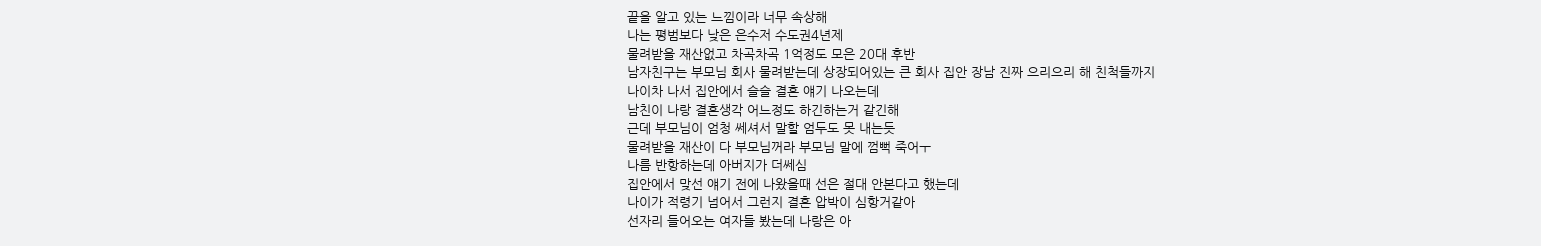끝을 알고 있는 느낌이라 너무 속상해
나는 평범보다 낮은 은수저 수도권4년제
물려받을 재산없고 차곡차곡 1억정도 모은 20대 후반
남자친구는 부모님 회사 물려받는데 상장되어있는 큰 회사 집안 장남 진짜 으리으리 해 친척들까지
나이차 나서 집안에서 슬슬 결혼 얘기 나오는데
남친이 나랑 결혼생각 어느정도 하긴하는거 같긴해
근데 부모님이 엄청 쎄셔서 말할 엄두도 못 내는듯
물려받을 재산이 다 부모님꺼라 부모님 말에 껌뻑 죽어ㅜ
나름 반항하는데 아버지가 더쎄심
집안에서 맞선 얘기 전에 나왔을때 선은 절대 안본다고 했는데
나이가 적령기 넘어서 그런지 결혼 압박이 심항거같아
선자리 들어오는 여자들 봤는데 나랑은 아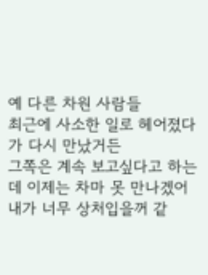예 다른 차원 사람들
최근에 사소한 일로 헤어졌다가 다시 만났거든
그쪽은 계속 보고싶다고 하는데 이제는 차마 못 만나겠어
내가 너무 상처입을꺼 같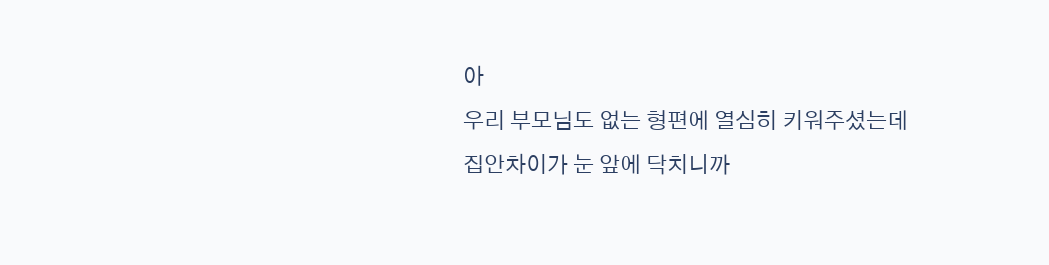아
우리 부모님도 없는 형편에 열심히 키워주셨는데
집안차이가 눈 앞에 닥치니까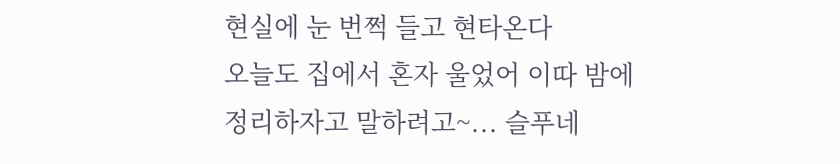현실에 눈 번쩍 들고 현타온다
오늘도 집에서 혼자 울었어 이따 밤에
정리하자고 말하려고~... 슬푸네